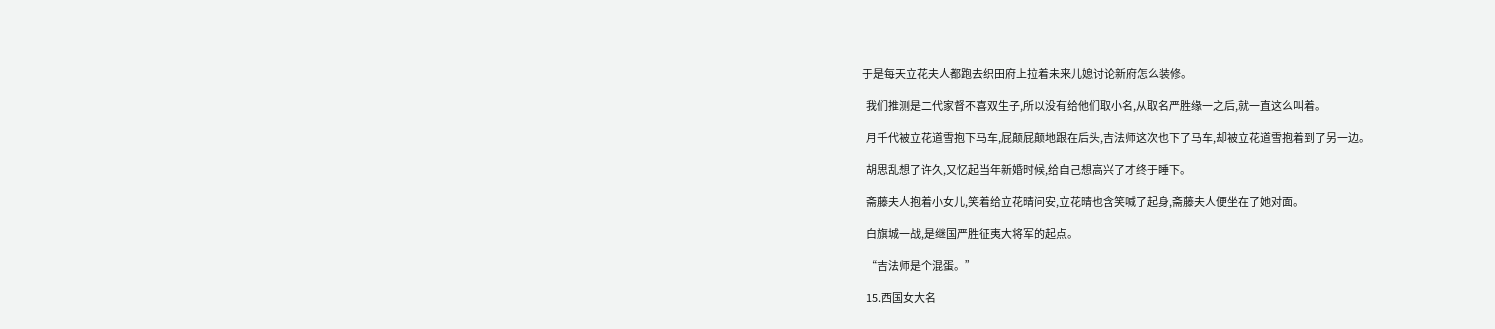于是每天立花夫人都跑去织田府上拉着未来儿媳讨论新府怎么装修。

  我们推测是二代家督不喜双生子,所以没有给他们取小名,从取名严胜缘一之后,就一直这么叫着。

  月千代被立花道雪抱下马车,屁颠屁颠地跟在后头,吉法师这次也下了马车,却被立花道雪抱着到了另一边。

  胡思乱想了许久,又忆起当年新婚时候,给自己想高兴了才终于睡下。

  斋藤夫人抱着小女儿,笑着给立花晴问安,立花晴也含笑喊了起身,斋藤夫人便坐在了她对面。

  白旗城一战,是继国严胜征夷大将军的起点。

  “吉法师是个混蛋。”

  15.西国女大名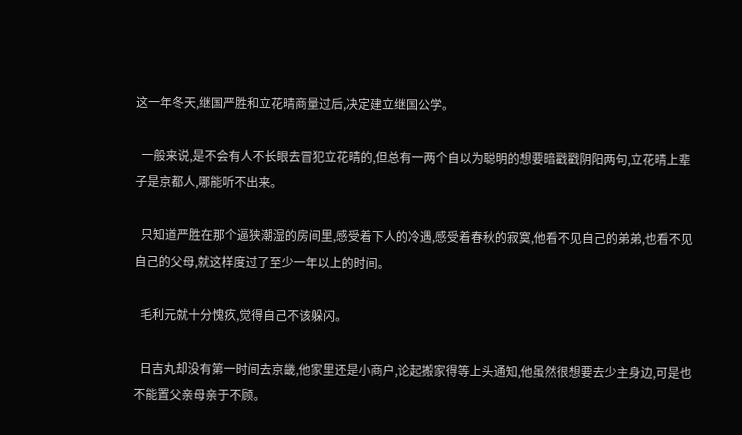这一年冬天,继国严胜和立花晴商量过后,决定建立继国公学。

  一般来说,是不会有人不长眼去冒犯立花晴的,但总有一两个自以为聪明的想要暗戳戳阴阳两句,立花晴上辈子是京都人,哪能听不出来。

  只知道严胜在那个逼狭潮湿的房间里,感受着下人的冷遇,感受着春秋的寂寞,他看不见自己的弟弟,也看不见自己的父母,就这样度过了至少一年以上的时间。

  毛利元就十分愧疚,觉得自己不该躲闪。

  日吉丸却没有第一时间去京畿,他家里还是小商户,论起搬家得等上头通知,他虽然很想要去少主身边,可是也不能置父亲母亲于不顾。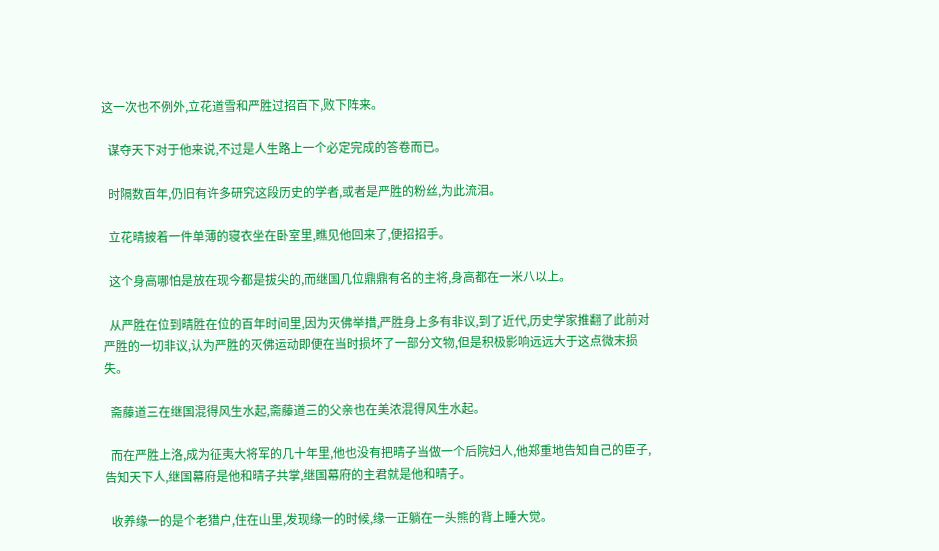这一次也不例外,立花道雪和严胜过招百下,败下阵来。

  谋夺天下对于他来说,不过是人生路上一个必定完成的答卷而已。

  时隔数百年,仍旧有许多研究这段历史的学者,或者是严胜的粉丝,为此流泪。

  立花晴披着一件单薄的寝衣坐在卧室里,瞧见他回来了,便招招手。

  这个身高哪怕是放在现今都是拔尖的,而继国几位鼎鼎有名的主将,身高都在一米八以上。

  从严胜在位到晴胜在位的百年时间里,因为灭佛举措,严胜身上多有非议,到了近代,历史学家推翻了此前对严胜的一切非议,认为严胜的灭佛运动即便在当时损坏了一部分文物,但是积极影响远远大于这点微末损失。

  斋藤道三在继国混得风生水起,斋藤道三的父亲也在美浓混得风生水起。

  而在严胜上洛,成为征夷大将军的几十年里,他也没有把晴子当做一个后院妇人,他郑重地告知自己的臣子,告知天下人,继国幕府是他和晴子共掌,继国幕府的主君就是他和晴子。

  收养缘一的是个老猎户,住在山里,发现缘一的时候,缘一正躺在一头熊的背上睡大觉。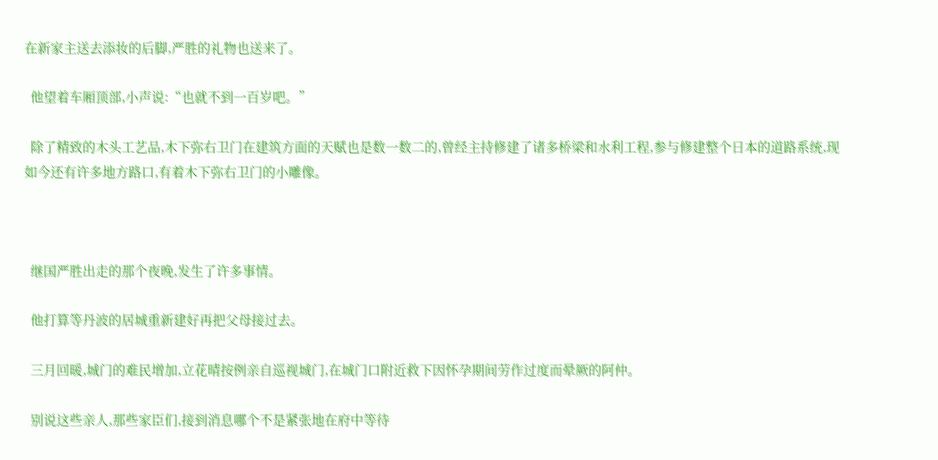在新家主送去添妆的后脚,严胜的礼物也送来了。

  他望着车厢顶部,小声说:“也就不到一百岁吧。”

  除了精致的木头工艺品,木下弥右卫门在建筑方面的天赋也是数一数二的,曾经主持修建了诸多桥梁和水利工程,参与修建整个日本的道路系统,现如今还有许多地方路口,有着木下弥右卫门的小雕像。



  继国严胜出走的那个夜晚,发生了许多事情。

  他打算等丹波的居城重新建好再把父母接过去。

  三月回暖,城门的难民增加,立花晴按例亲自巡视城门,在城门口附近救下因怀孕期间劳作过度而晕厥的阿仲。

  别说这些亲人,那些家臣们,接到消息哪个不是紧张地在府中等待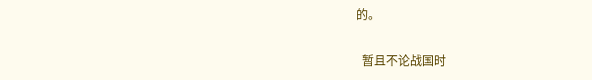的。

  暂且不论战国时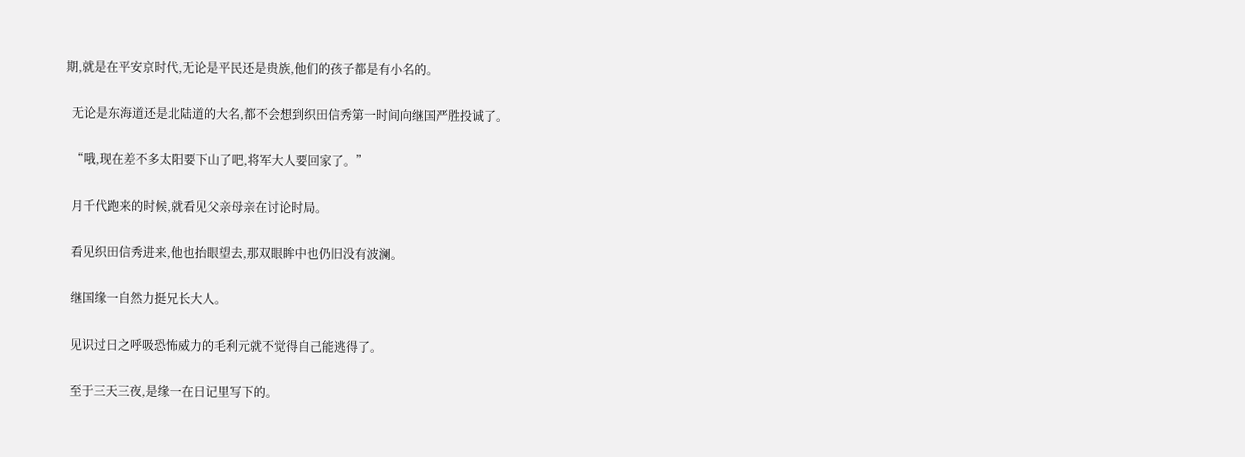期,就是在平安京时代,无论是平民还是贵族,他们的孩子都是有小名的。

  无论是东海道还是北陆道的大名,都不会想到织田信秀第一时间向继国严胜投诚了。

  “哦,现在差不多太阳要下山了吧,将军大人要回家了。”

  月千代跑来的时候,就看见父亲母亲在讨论时局。

  看见织田信秀进来,他也抬眼望去,那双眼眸中也仍旧没有波澜。

  继国缘一自然力挺兄长大人。

  见识过日之呼吸恐怖威力的毛利元就不觉得自己能逃得了。

  至于三天三夜,是缘一在日记里写下的。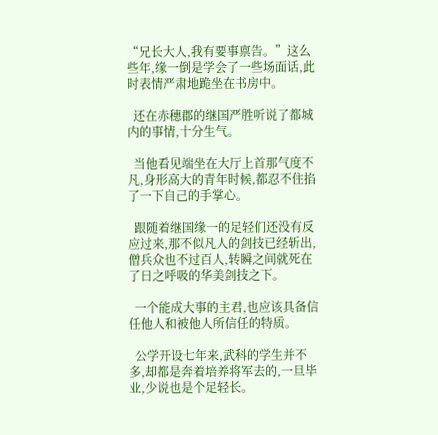“兄长大人,我有要事禀告。”这么些年,缘一倒是学会了一些场面话,此时表情严肃地跪坐在书房中。

  还在赤穗郡的继国严胜听说了都城内的事情,十分生气。

  当他看见端坐在大厅上首那气度不凡,身形高大的青年时候,都忍不住掐了一下自己的手掌心。

  跟随着继国缘一的足轻们还没有反应过来,那不似凡人的剑技已经斩出,僧兵众也不过百人,转瞬之间就死在了日之呼吸的华美剑技之下。

  一个能成大事的主君,也应该具备信任他人和被他人所信任的特质。

  公学开设七年来,武科的学生并不多,却都是奔着培养将军去的,一旦毕业,少说也是个足轻长。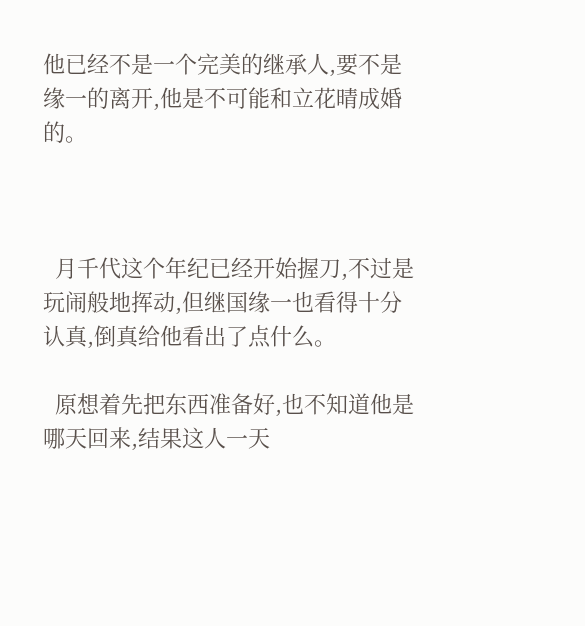他已经不是一个完美的继承人,要不是缘一的离开,他是不可能和立花晴成婚的。



  月千代这个年纪已经开始握刀,不过是玩闹般地挥动,但继国缘一也看得十分认真,倒真给他看出了点什么。

  原想着先把东西准备好,也不知道他是哪天回来,结果这人一天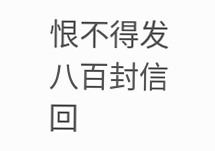恨不得发八百封信回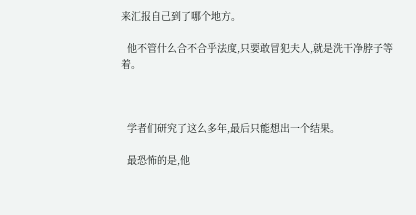来汇报自己到了哪个地方。

  他不管什么合不合乎法度,只要敢冒犯夫人,就是洗干净脖子等着。



  学者们研究了这么多年,最后只能想出一个结果。

  最恐怖的是,他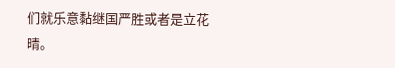们就乐意黏继国严胜或者是立花晴。